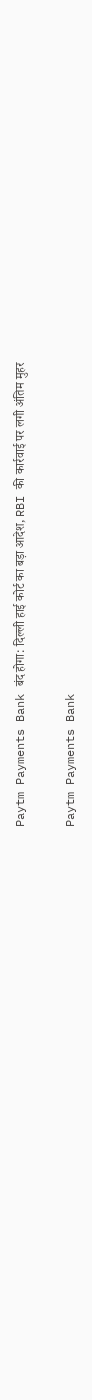Paytm Payments Bank बंद होगा: दिल्ली हाई कोर्ट का बड़ा आदेश, RBI की कार्रवाई पर लगी अंतिम मुहर

Paytm Payments Bank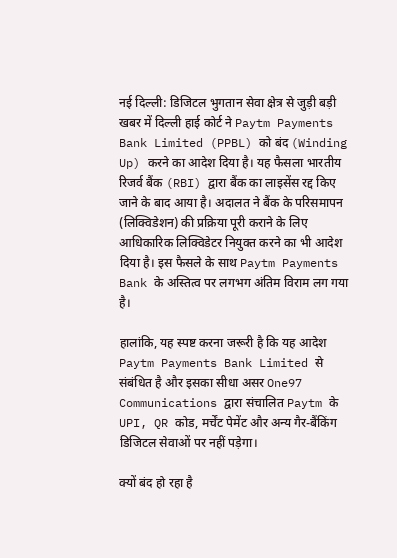नई दिल्ली: डिजिटल भुगतान सेवा क्षेत्र से जुड़ी बड़ी खबर में दिल्ली हाई कोर्ट ने Paytm Payments Bank Limited (PPBL) को बंद (Winding Up) करने का आदेश दिया है। यह फैसला भारतीय रिजर्व बैंक (RBI) द्वारा बैंक का लाइसेंस रद्द किए जाने के बाद आया है। अदालत ने बैंक के परिसमापन (लिक्विडेशन) की प्रक्रिया पूरी कराने के लिए आधिकारिक लिक्विडेटर नियुक्त करने का भी आदेश दिया है। इस फैसले के साथ Paytm Payments Bank के अस्तित्व पर लगभग अंतिम विराम लग गया है।

हालांकि, यह स्पष्ट करना जरूरी है कि यह आदेश Paytm Payments Bank Limited से संबंधित है और इसका सीधा असर One97 Communications द्वारा संचालित Paytm के UPI, QR कोड, मर्चेंट पेमेंट और अन्य गैर-बैंकिंग डिजिटल सेवाओं पर नहीं पड़ेगा।

क्यों बंद हो रहा है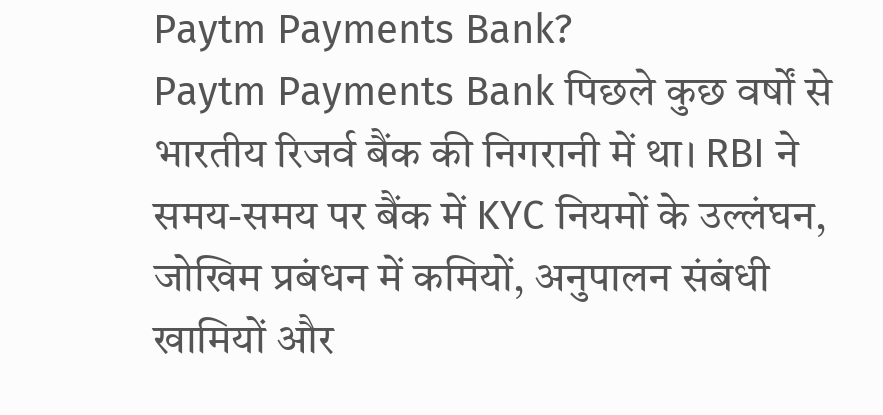Paytm Payments Bank?
Paytm Payments Bank पिछले कुछ वर्षों से भारतीय रिजर्व बैंक की निगरानी में था। RBI ने समय-समय पर बैंक में KYC नियमों के उल्लंघन, जोखिम प्रबंधन में कमियों, अनुपालन संबंधी खामियों और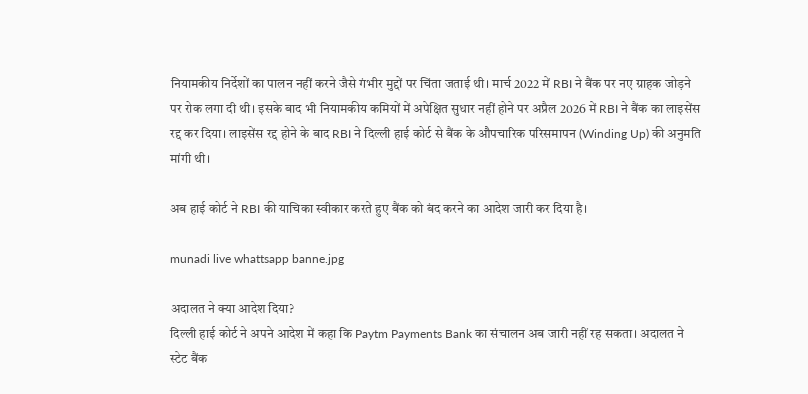नियामकीय निर्देशों का पालन नहीं करने जैसे गंभीर मुद्दों पर चिंता जताई थी। मार्च 2022 में RBI ने बैंक पर नए ग्राहक जोड़ने पर रोक लगा दी थी। इसके बाद भी नियामकीय कमियों में अपेक्षित सुधार नहीं होने पर अप्रैल 2026 में RBI ने बैंक का लाइसेंस रद्द कर दिया। लाइसेंस रद्द होने के बाद RBI ने दिल्ली हाई कोर्ट से बैंक के औपचारिक परिसमापन (Winding Up) की अनुमति मांगी थी।

अब हाई कोर्ट ने RBI की याचिका स्वीकार करते हुए बैंक को बंद करने का आदेश जारी कर दिया है।

munadi live whattsapp banne.jpg

अदालत ने क्या आदेश दिया?
दिल्ली हाई कोर्ट ने अपने आदेश में कहा कि Paytm Payments Bank का संचालन अब जारी नहीं रह सकता। अदालत ने स्टेट बैंक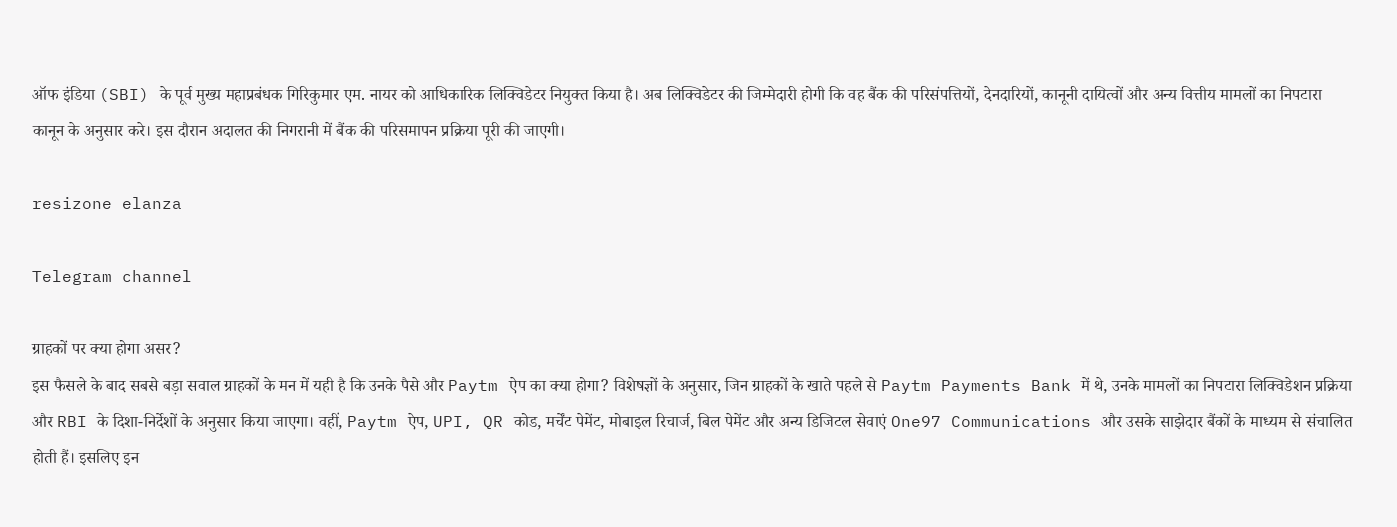ऑफ इंडिया (SBI) के पूर्व मुख्य महाप्रबंधक गिरिकुमार एम. नायर को आधिकारिक लिक्विडेटर नियुक्त किया है। अब लिक्विडेटर की जिम्मेदारी होगी कि वह बैंक की परिसंपत्तियों, देनदारियों, कानूनी दायित्वों और अन्य वित्तीय मामलों का निपटारा कानून के अनुसार करे। इस दौरान अदालत की निगरानी में बैंक की परिसमापन प्रक्रिया पूरी की जाएगी।

resizone elanza

Telegram channel

ग्राहकों पर क्या होगा असर?
इस फैसले के बाद सबसे बड़ा सवाल ग्राहकों के मन में यही है कि उनके पैसे और Paytm ऐप का क्या होगा? विशेषज्ञों के अनुसार, जिन ग्राहकों के खाते पहले से Paytm Payments Bank में थे, उनके मामलों का निपटारा लिक्विडेशन प्रक्रिया और RBI के दिशा-निर्देशों के अनुसार किया जाएगा। वहीं, Paytm ऐप, UPI, QR कोड, मर्चेंट पेमेंट, मोबाइल रिचार्ज, बिल पेमेंट और अन्य डिजिटल सेवाएं One97 Communications और उसके साझेदार बैंकों के माध्यम से संचालित होती हैं। इसलिए इन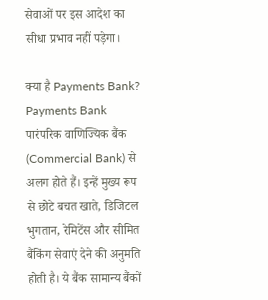सेवाओं पर इस आदेश का सीधा प्रभाव नहीं पड़ेगा।

क्या है Payments Bank?
Payments Bank पारंपरिक वाणिज्यिक बैंक (Commercial Bank) से अलग होते हैं। इन्हें मुख्य रूप से छोटे बचत खाते, डिजिटल भुगतान, रेमिटेंस और सीमित बैंकिंग सेवाएं देने की अनुमति होती है। ये बैंक सामान्य बैंकों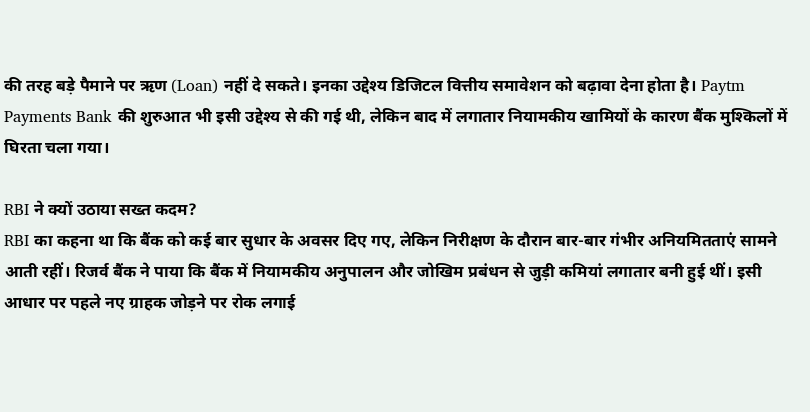की तरह बड़े पैमाने पर ऋण (Loan) नहीं दे सकते। इनका उद्देश्य डिजिटल वित्तीय समावेशन को बढ़ावा देना होता है। Paytm Payments Bank की शुरुआत भी इसी उद्देश्य से की गई थी, लेकिन बाद में लगातार नियामकीय खामियों के कारण बैंक मुश्किलों में घिरता चला गया।

RBI ने क्यों उठाया सख्त कदम?
RBI का कहना था कि बैंक को कई बार सुधार के अवसर दिए गए, लेकिन निरीक्षण के दौरान बार-बार गंभीर अनियमितताएं सामने आती रहीं। रिजर्व बैंक ने पाया कि बैंक में नियामकीय अनुपालन और जोखिम प्रबंधन से जुड़ी कमियां लगातार बनी हुई थीं। इसी आधार पर पहले नए ग्राहक जोड़ने पर रोक लगाई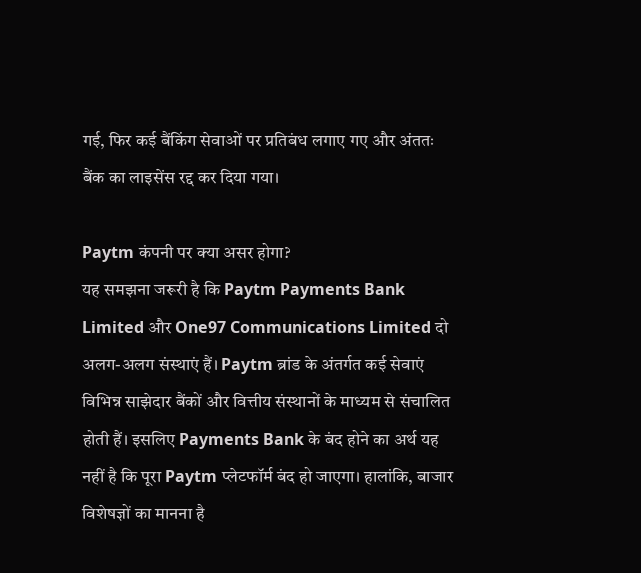गई, फिर कई बैंकिंग सेवाओं पर प्रतिबंध लगाए गए और अंततः बैंक का लाइसेंस रद्द कर दिया गया।

Paytm कंपनी पर क्या असर होगा?
यह समझना जरूरी है कि Paytm Payments Bank Limited और One97 Communications Limited दो अलग-अलग संस्थाएं हैं। Paytm ब्रांड के अंतर्गत कई सेवाएं विभिन्न साझेदार बैंकों और वित्तीय संस्थानों के माध्यम से संचालित होती हैं। इसलिए Payments Bank के बंद होने का अर्थ यह नहीं है कि पूरा Paytm प्लेटफॉर्म बंद हो जाएगा। हालांकि, बाजार विशेषज्ञों का मानना है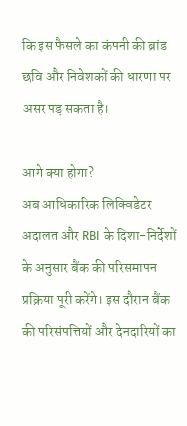कि इस फैसले का कंपनी की ब्रांड छवि और निवेशकों की धारणा पर असर पड़ सकता है।

आगे क्या होगा?
अब आधिकारिक लिक्विडेटर अदालत और RBI के दिशा-निर्देशों के अनुसार बैंक की परिसमापन प्रक्रिया पूरी करेंगे। इस दौरान बैंक की परिसंपत्तियों और देनदारियों का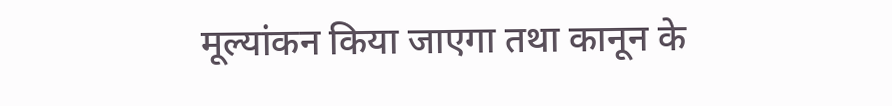मूल्यांकन किया जाएगा तथा कानून के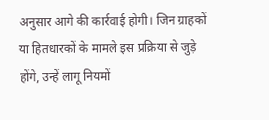अनुसार आगे की कार्रवाई होगी। जिन ग्राहकों या हितधारकों के मामले इस प्रक्रिया से जुड़े होंगे, उन्हें लागू नियमों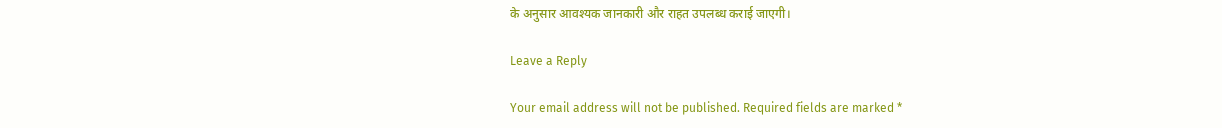के अनुसार आवश्यक जानकारी और राहत उपलब्ध कराई जाएगी।

Leave a Reply

Your email address will not be published. Required fields are marked *